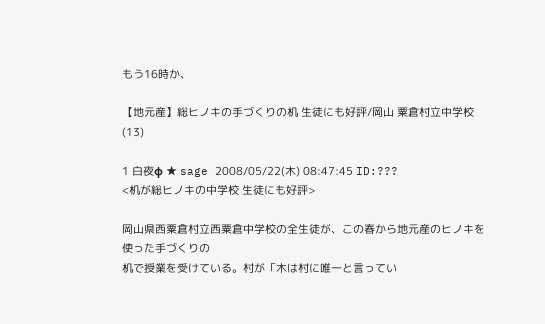もう16時か、

【地元産】総ヒノキの手づくりの机 生徒にも好評/岡山 粟倉村立中学校(13)

1 白夜φ ★ sage 2008/05/22(木) 08:47:45 ID:???
<机が総ヒノキの中学校 生徒にも好評>

岡山県西粟倉村立西粟倉中学校の全生徒が、この春から地元産のヒノキを使った手づくりの
机で授業を受けている。村が「木は村に唯一と言ってい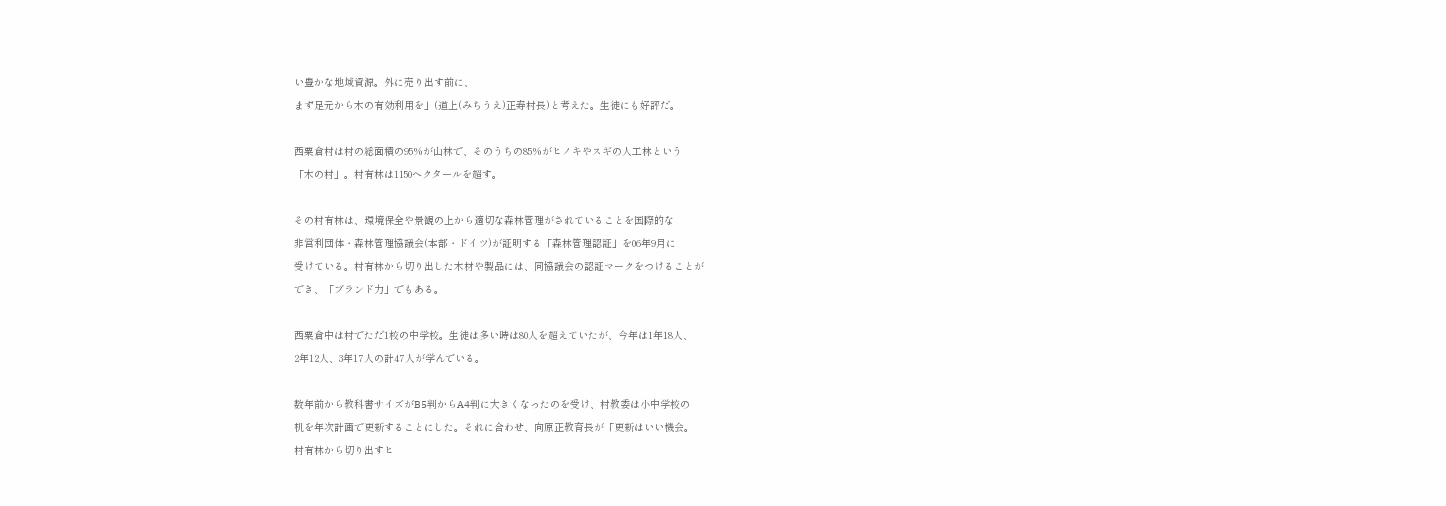い豊かな地域資源。外に売り出す前に、
まず足元から木の有効利用を」(道上(みちうえ)正寿村長)と考えた。生徒にも好評だ。

西粟倉村は村の総面積の95%が山林で、そのうちの85%がヒノキやスギの人工林という
「木の村」。村有林は1150ヘクタールを超す。

その村有林は、環境保全や景観の上から適切な森林管理がされていることを国際的な
非営利団体・森林管理協議会(本部・ドイツ)が証明する「森林管理認証」を06年9月に
受けている。村有林から切り出した木材や製品には、同協議会の認証マークをつけることが
でき、「ブランド力」でもある。

西粟倉中は村でただ1校の中学校。生徒は多い時は80人を超えていたが、今年は1年18人、
2年12人、3年17人の計47人が学んでいる。

数年前から教科書サイズがB5判からA4判に大きくなったのを受け、村教委は小中学校の
机を年次計画で更新することにした。それに合わせ、向原正教育長が「更新はいい機会。
村有林から切り出すヒ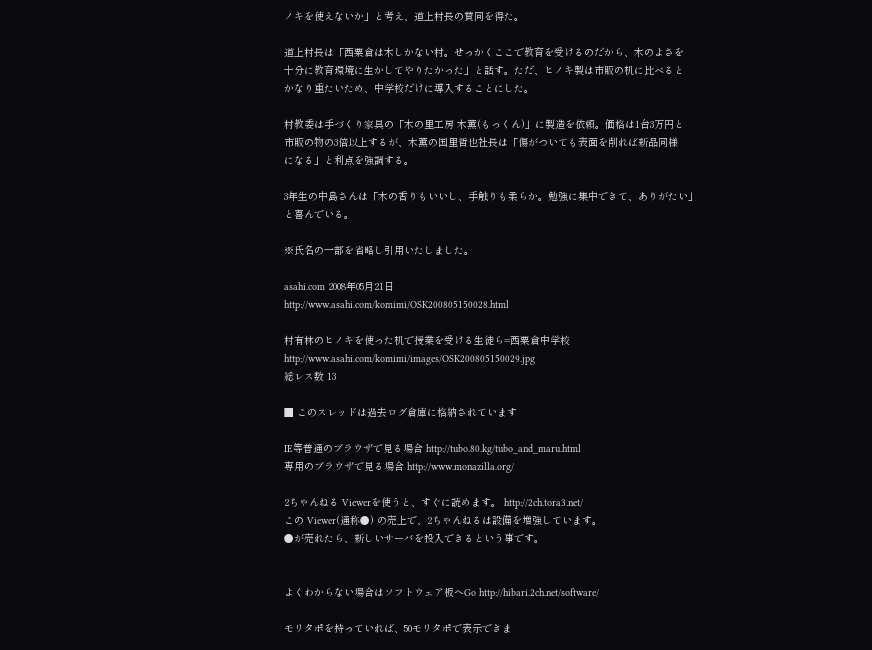ノキを使えないか」と考え、道上村長の賛同を得た。

道上村長は「西粟倉は木しかない村。せっかくここで教育を受けるのだから、木のよさを
十分に教育環境に生かしてやりたかった」と話す。ただ、ヒノキ製は市販の机に比べると
かなり重たいため、中学校だけに導入することにした。

村教委は手づくり家具の「木の里工房 木薫(もっくん)」に製造を依頼。価格は1台3万円と
市販の物の3倍以上するが、木薫の国里哲也社長は「傷がついても表面を削れば新品同様
になる」と利点を強調する。

3年生の中島さんは「木の香りもいいし、手触りも柔らか。勉強に集中できて、ありがたい」
と喜んでいる。

※氏名の一部を省略し引用いたしました。

asahi.com 2008年05月21日
http://www.asahi.com/komimi/OSK200805150028.html

村有林のヒノキを使った机で授業を受ける生徒ら=西粟倉中学校
http://www.asahi.com/komimi/images/OSK200805150029.jpg
総レス数 13

■ このスレッドは過去ログ倉庫に格納されています

IE等普通のブラウザで見る場合 http://tubo.80.kg/tubo_and_maru.html
専用のブラウザで見る場合 http://www.monazilla.org/

2ちゃんねる Viewerを使うと、すぐに読めます。 http://2ch.tora3.net/
この Viewer(通称●) の売上で、2ちゃんねるは設備を増強しています。
●が売れたら、新しいサーバを投入できるという事です。


よくわからない場合はソフトウェア板へGo http://hibari.2ch.net/software/

モリタポを持っていれば、50モリタポで表示できま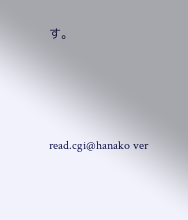す。




read.cgi@hanako ver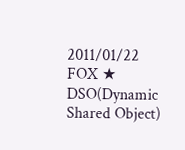2011/01/22
FOX ★ DSO(Dynamic Shared Object)